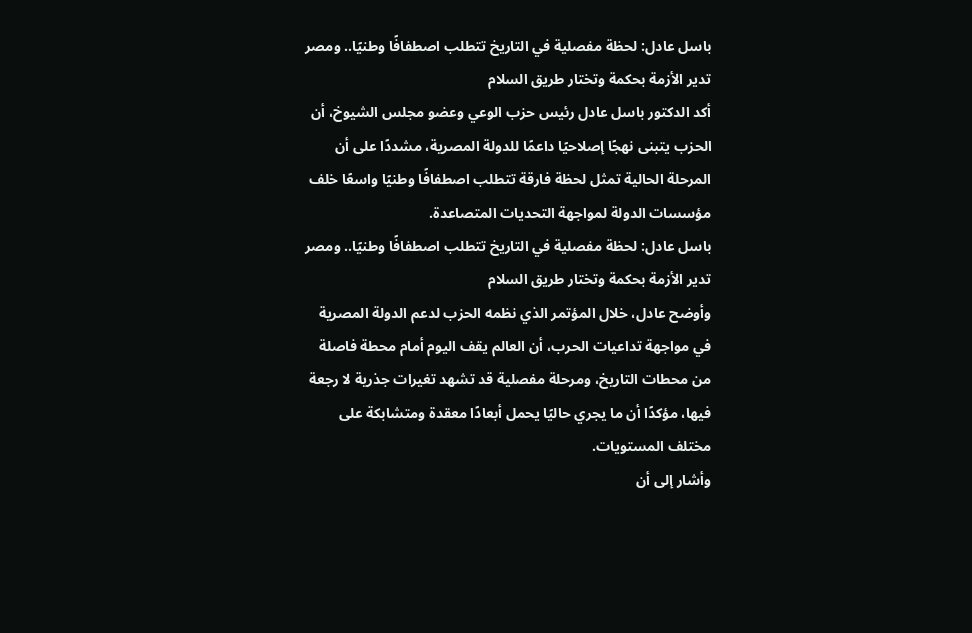باسل عادل: لحظة مفصلية في التاريخ تتطلب اصطفافًا وطنيًا.. ومصر تدير الأزمة بحكمة وتختار طريق السلام
أكد الدكتور باسل عادل رئيس حزب الوعي وعضو مجلس الشيوخ، أن الحزب يتبنى نهجًا إصلاحيًا داعمًا للدولة المصرية، مشددًا على أن المرحلة الحالية تمثل لحظة فارقة تتطلب اصطفافًا وطنيًا واسعًا خلف مؤسسات الدولة لمواجهة التحديات المتصاعدة.
باسل عادل: لحظة مفصلية في التاريخ تتطلب اصطفافًا وطنيًا.. ومصر تدير الأزمة بحكمة وتختار طريق السلام
وأوضح عادل، خلال المؤتمر الذي نظمه الحزب لدعم الدولة المصرية في مواجهة تداعيات الحرب، أن العالم يقف اليوم أمام محطة فاصلة من محطات التاريخ، ومرحلة مفصلية قد تشهد تغيرات جذرية لا رجعة فيها، مؤكدًا أن ما يجري حاليًا يحمل أبعادًا معقدة ومتشابكة على مختلف المستويات.
وأشار إلى أن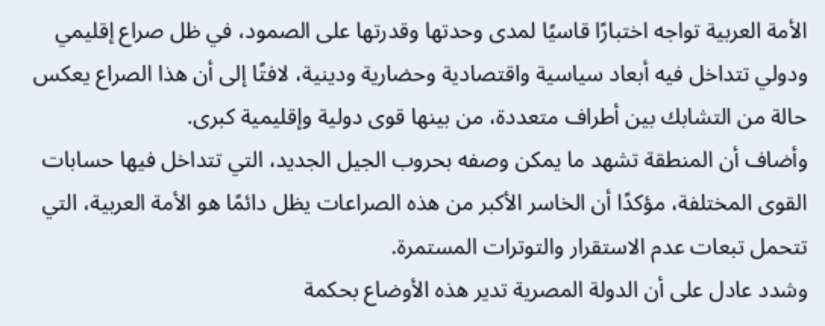الأمة العربية تواجه اختبارًا قاسيًا لمدى وحدتها وقدرتها على الصمود، في ظل صراع إقليمي ودولي تتداخل فيه أبعاد سياسية واقتصادية وحضارية ودينية، لافتًا إلى أن هذا الصراع يعكس حالة من التشابك بين أطراف متعددة، من بينها قوى دولية وإقليمية كبرى.
وأضاف أن المنطقة تشهد ما يمكن وصفه بحروب الجيل الجديد، التي تتداخل فيها حسابات القوى المختلفة، مؤكدًا أن الخاسر الأكبر من هذه الصراعات يظل دائمًا هو الأمة العربية، التي تتحمل تبعات عدم الاستقرار والتوترات المستمرة.
وشدد عادل على أن الدولة المصرية تدير هذه الأوضاع بحكمة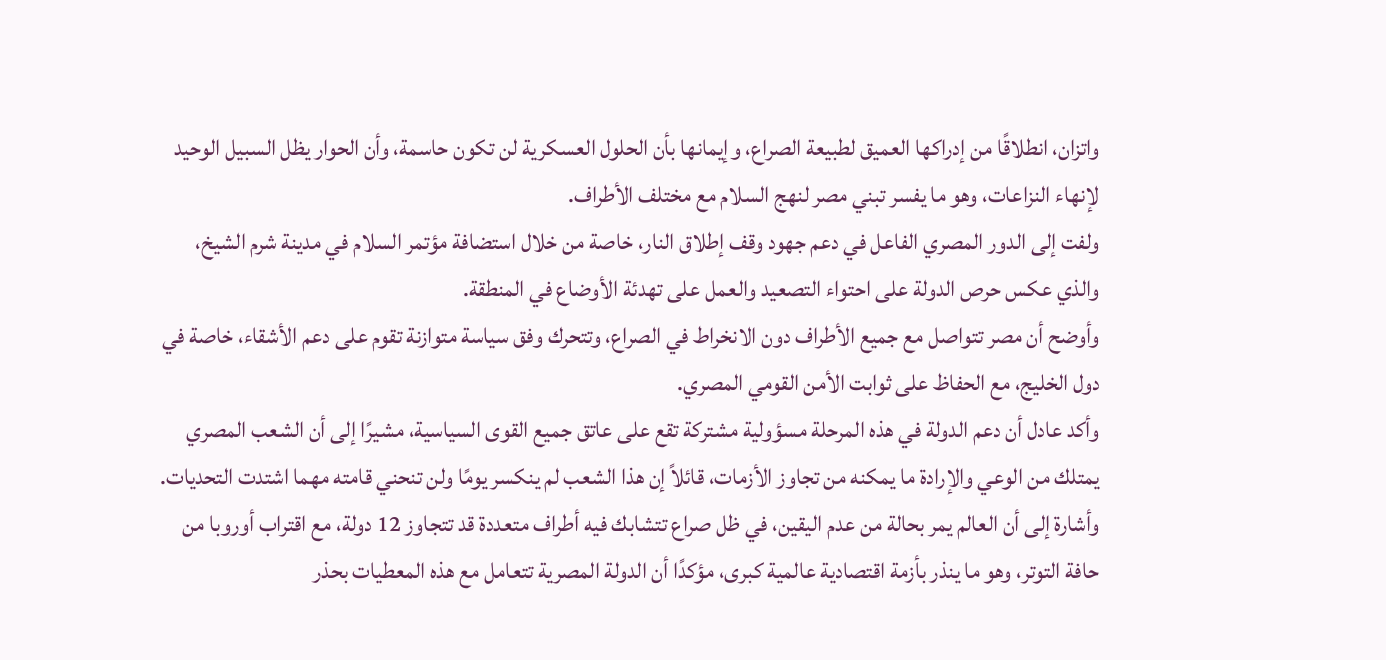واتزان، انطلاقًا من إدراكها العميق لطبيعة الصراع، وإيمانها بأن الحلول العسكرية لن تكون حاسمة، وأن الحوار يظل السبيل الوحيد لإنهاء النزاعات، وهو ما يفسر تبني مصر لنهج السلام مع مختلف الأطراف.
ولفت إلى الدور المصري الفاعل في دعم جهود وقف إطلاق النار، خاصة من خلال استضافة مؤتمر السلام في مدينة شرم الشيخ، والذي عكس حرص الدولة على احتواء التصعيد والعمل على تهدئة الأوضاع في المنطقة.
وأوضح أن مصر تتواصل مع جميع الأطراف دون الانخراط في الصراع، وتتحرك وفق سياسة متوازنة تقوم على دعم الأشقاء، خاصة في دول الخليج، مع الحفاظ على ثوابت الأمن القومي المصري.
وأكد عادل أن دعم الدولة في هذه المرحلة مسؤولية مشتركة تقع على عاتق جميع القوى السياسية، مشيرًا إلى أن الشعب المصري يمتلك من الوعي والإرادة ما يمكنه من تجاوز الأزمات، قائلاً إن هذا الشعب لم ينكسر يومًا ولن تنحني قامته مهما اشتدت التحديات.
وأشارة إلى أن العالم يمر بحالة من عدم اليقين، في ظل صراع تتشابك فيه أطراف متعددة قد تتجاوز 12 دولة، مع اقتراب أوروبا من حافة التوتر، وهو ما ينذر بأزمة اقتصادية عالمية كبرى، مؤكدًا أن الدولة المصرية تتعامل مع هذه المعطيات بحذر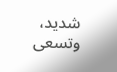شديد، وتسعى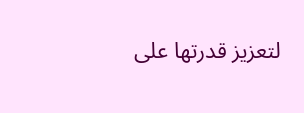لتعزيز قدرتها على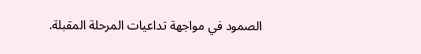الصمود في مواجهة تداعيات المرحلة المقبلة.